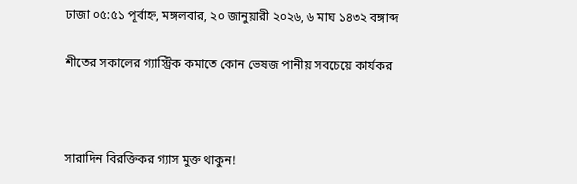ঢাজা ০৫:৫১ পূর্বাহ্ন, মঙ্গলবার, ২০ জানুয়ারী ২০২৬, ৬ মাঘ ১৪৩২ বঙ্গাব্দ

শীতের সকালের গ্যাস্ট্রিক কমাতে কোন ভেষজ পানীয় সবচেয়ে কার্যকর



সারাদিন বিরক্তিকর গ্যাস মুক্ত থাকুন!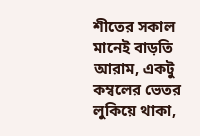শীতের সকাল মানেই বাড়তি আরাম, একটু কম্বলের ভেতর লুকিয়ে থাকা,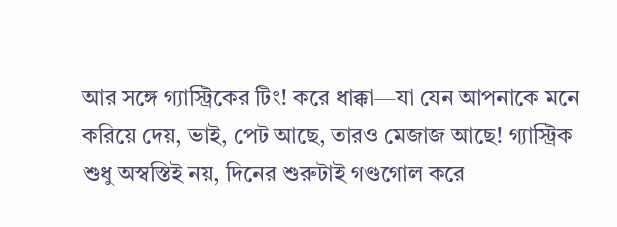আর সঙ্গে গ্যাস্ট্রিকের টিং! করে ধাক্কা—যা যেন আপনাকে মনে করিয়ে দেয়, ভাই, পেট আছে, তারও মেজাজ আছে! গ্যাস্ট্রিক শুধু অস্বস্তিই নয়, দিনের শুরুটাই গণ্ডগোল করে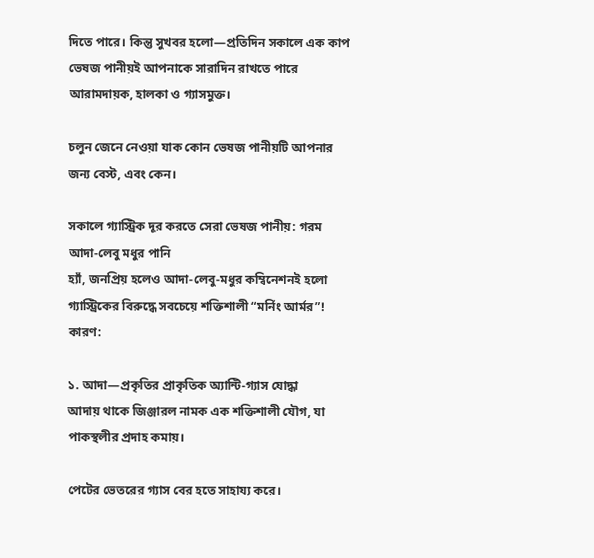দিতে পারে। কিন্তু সুখবর হলো—প্রতিদিন সকালে এক কাপ ভেষজ পানীয়ই আপনাকে সারাদিন রাখতে পারে আরামদায়ক, হালকা ও গ্যাসমুক্ত।

চলুন জেনে নেওয়া যাক কোন ভেষজ পানীয়টি আপনার জন্য বেস্ট, এবং কেন।

সকালে গ্যাস্ট্রিক দূর করতে সেরা ভেষজ পানীয়: গরম আদা-লেবু মধুর পানি
হ্যাঁ, জনপ্রিয় হলেও আদা-লেবু-মধুর কম্বিনেশনই হলো গ্যাস্ট্রিকের বিরুদ্ধে সবচেয়ে শক্তিশালী “মর্নিং আর্মর”! কারণ:

১. আদা—প্রকৃতির প্রাকৃতিক অ্যান্টি-গ্যাস যোদ্ধা
আদায় থাকে জিঞ্জারল নামক এক শক্তিশালী যৌগ, যা পাকস্থলীর প্রদাহ কমায়।

পেটের ভেতরের গ্যাস বের হতে সাহায্য করে।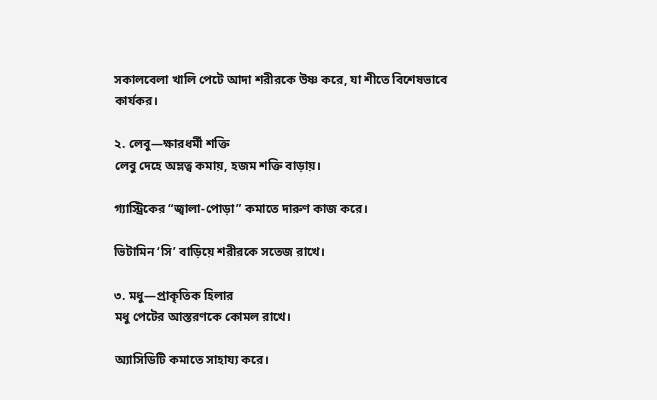সকালবেলা খালি পেটে আদা শরীরকে উষ্ণ করে, যা শীতে বিশেষভাবে কার্যকর।

২. লেবু—ক্ষারধর্মী শক্তি
লেবু দেহে অম্লত্ব কমায়, হজম শক্তি বাড়ায়।

গ্যাস্ট্রিকের “জ্বালা-পোড়া” কমাতে দারুণ কাজ করে।

ভিটামিন ‘সি’ বাড়িয়ে শরীরকে সতেজ রাখে।

৩. মধু—প্রাকৃতিক হিলার
মধু পেটের আস্তরণকে কোমল রাখে।

অ্যাসিডিটি কমাতে সাহায্য করে।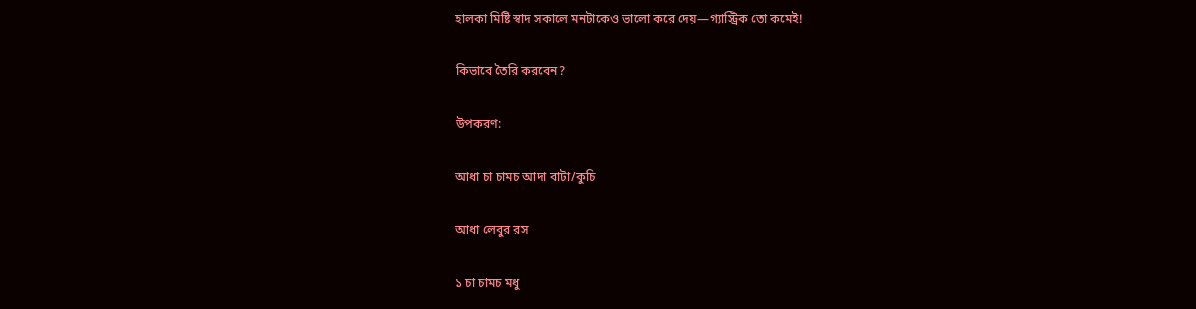হালকা মিষ্টি স্বাদ সকালে মনটাকেও ভালো করে দেয়—গ্যাস্ট্রিক তো কমেই!

কিভাবে তৈরি করবেন?

উপকরণ:

আধা চা চামচ আদা বাটা/কুচি

আধা লেবুর রস

১ চা চামচ মধু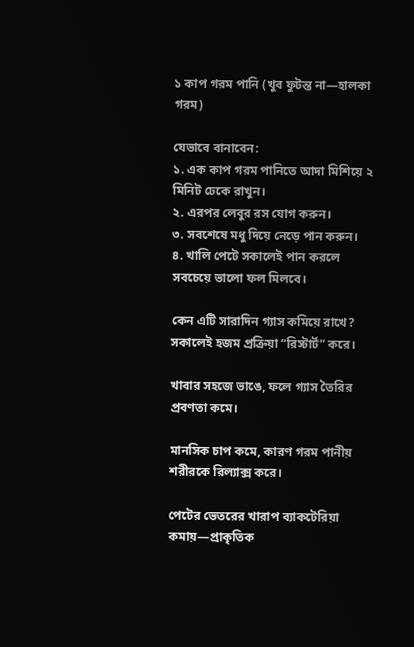১ কাপ গরম পানি (খুব ফুটন্ত না—হালকা গরম)

যেভাবে বানাবেন:
১. এক কাপ গরম পানিতে আদা মিশিয়ে ২ মিনিট ঢেকে রাখুন।
২. এরপর লেবুর রস যোগ করুন।
৩. সবশেষে মধু দিয়ে নেড়ে পান করুন।
৪. খালি পেটে সকালেই পান করলে সবচেয়ে ভালো ফল মিলবে।

কেন এটি সারাদিন গ্যাস কমিয়ে রাখে?
সকালেই হজম প্রক্রিয়া “রিস্টার্ট” করে।

খাবার সহজে ভাঙে, ফলে গ্যাস তৈরির প্রবণতা কমে।

মানসিক চাপ কমে, কারণ গরম পানীয় শরীরকে রিল্যাক্স করে।

পেটের ভেতরের খারাপ ব্যাকটেরিয়া কমায়—প্রাকৃতিক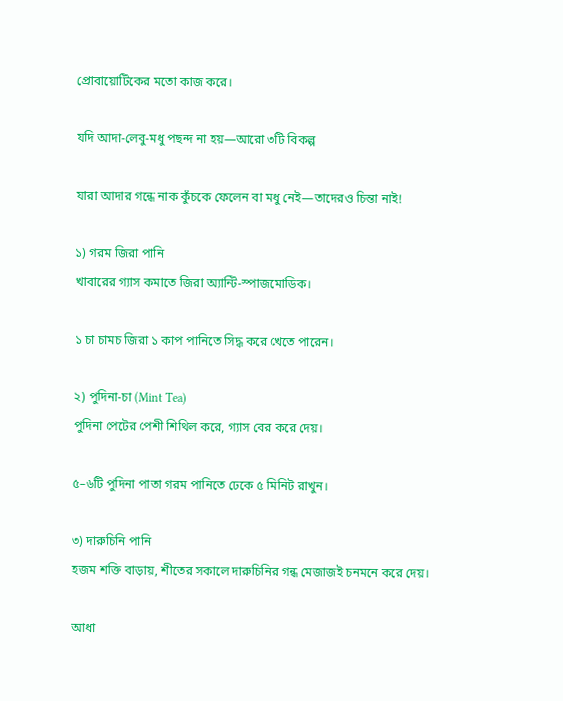প্রোবায়োটিকের মতো কাজ করে।

যদি আদা-লেবু-মধু পছন্দ না হয়—আরো ৩টি বিকল্প

যারা আদার গন্ধে নাক কুঁচকে ফেলেন বা মধু নেই—তাদেরও চিন্তা নাই!

১) গরম জিরা পানি
খাবারের গ্যাস কমাতে জিরা অ্যান্টি-স্পাজমোডিক।

১ চা চামচ জিরা ১ কাপ পানিতে সিদ্ধ করে খেতে পারেন।

২) পুদিনা-চা (Mint Tea)
পুদিনা পেটের পেশী শিথিল করে, গ্যাস বের করে দেয়।

৫–৬টি পুদিনা পাতা গরম পানিতে ঢেকে ৫ মিনিট রাখুন।

৩) দারুচিনি পানি
হজম শক্তি বাড়ায়, শীতের সকালে দারুচিনির গন্ধ মেজাজই চনমনে করে দেয়।

আধা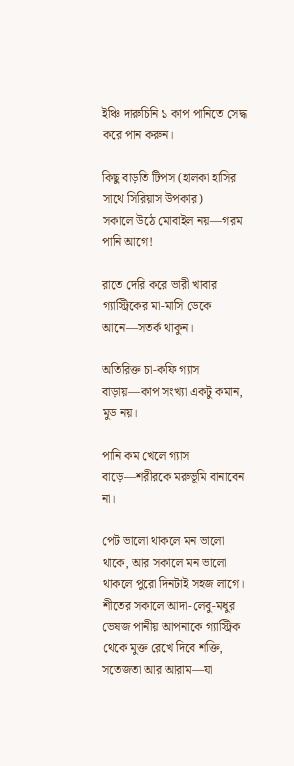ইঞ্চি দারুচিনি ১ কাপ পানিতে সেদ্ধ করে পান করুন।

কিছু বাড়তি টিপস (হালকা হাসির সাথে সিরিয়াস উপকার)
সকালে উঠে মোবাইল নয়—গরম পানি আগে!

রাতে দেরি করে ভারী খাবার গ্যাস্ট্রিকের মা-মাসি ডেকে আনে—সতর্ক থাকুন।

অতিরিক্ত চা-কফি গ্যাস বাড়ায়—কাপ সংখ্যা একটু কমান, মুড নয়।

পানি কম খেলে গ্যাস বাড়ে—শরীরকে মরুভূমি বানাবেন না।

পেট ভালো থাকলে মন ভালো থাকে, আর সকালে মন ভালো থাকলে পুরো দিনটাই সহজ লাগে। শীতের সকালে আদা-লেবু-মধুর ভেষজ পানীয় আপনাকে গ্যাস্ট্রিক থেকে মুক্ত রেখে দিবে শক্তি, সতেজতা আর আরাম—যা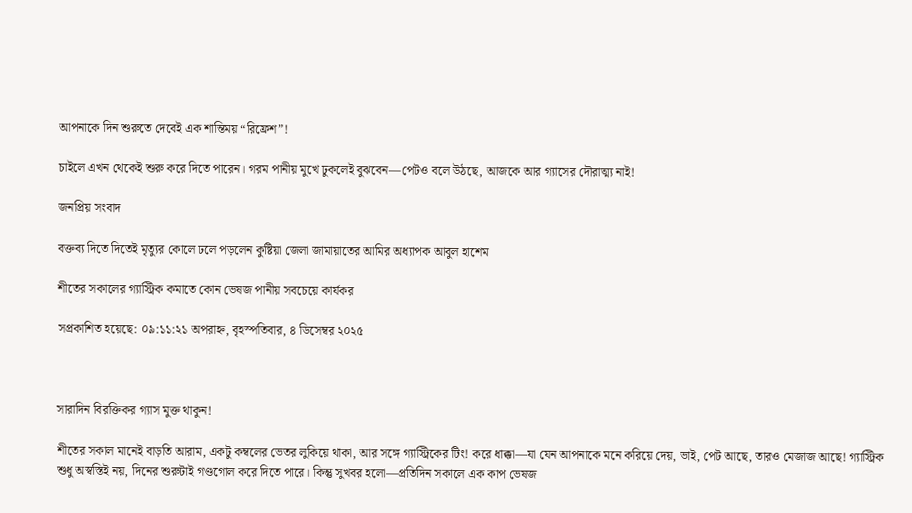আপনাকে দিন শুরুতে দেবেই এক শান্তিময় “রিফ্রেশ”!

চাইলে এখন থেকেই শুরু করে দিতে পারেন। গরম পানীয় মুখে ঢুকলেই বুঝবেন—পেটও বলে উঠছে, আজকে আর গ্যাসের দৌরাত্ম্য নাই!

জনপ্রিয় সংবাদ

বক্তব্য দিতে দিতেই মৃত্যুর কোলে ঢলে পড়লেন কুষ্টিয়া জেলা জামায়াতের আমির অধ্যাপক আবুল হাশেম

শীতের সকালের গ্যাস্ট্রিক কমাতে কোন ভেষজ পানীয় সবচেয়ে কার্যকর

সপ্রকাশিত হয়েছে: ০৯:১১:২১ অপরাহ্ন, বৃহস্পতিবার, ৪ ডিসেম্বর ২০২৫



সারাদিন বিরক্তিকর গ্যাস মুক্ত থাকুন!

শীতের সকাল মানেই বাড়তি আরাম, একটু কম্বলের ভেতর লুকিয়ে থাকা, আর সঙ্গে গ্যাস্ট্রিকের টিং! করে ধাক্কা—যা যেন আপনাকে মনে করিয়ে দেয়, ভাই, পেট আছে, তারও মেজাজ আছে! গ্যাস্ট্রিক শুধু অস্বস্তিই নয়, দিনের শুরুটাই গণ্ডগোল করে দিতে পারে। কিন্তু সুখবর হলো—প্রতিদিন সকালে এক কাপ ভেষজ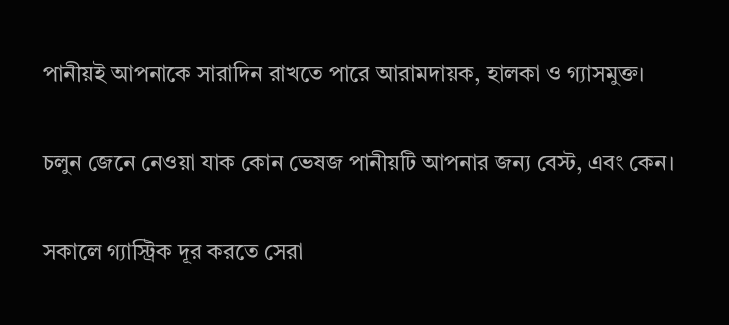পানীয়ই আপনাকে সারাদিন রাখতে পারে আরামদায়ক, হালকা ও গ্যাসমুক্ত।

চলুন জেনে নেওয়া যাক কোন ভেষজ পানীয়টি আপনার জন্য বেস্ট, এবং কেন।

সকালে গ্যাস্ট্রিক দূর করতে সেরা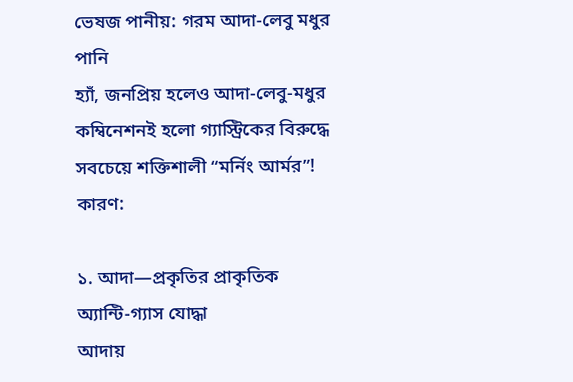ভেষজ পানীয়: গরম আদা-লেবু মধুর পানি
হ্যাঁ, জনপ্রিয় হলেও আদা-লেবু-মধুর কম্বিনেশনই হলো গ্যাস্ট্রিকের বিরুদ্ধে সবচেয়ে শক্তিশালী “মর্নিং আর্মর”! কারণ:

১. আদা—প্রকৃতির প্রাকৃতিক অ্যান্টি-গ্যাস যোদ্ধা
আদায়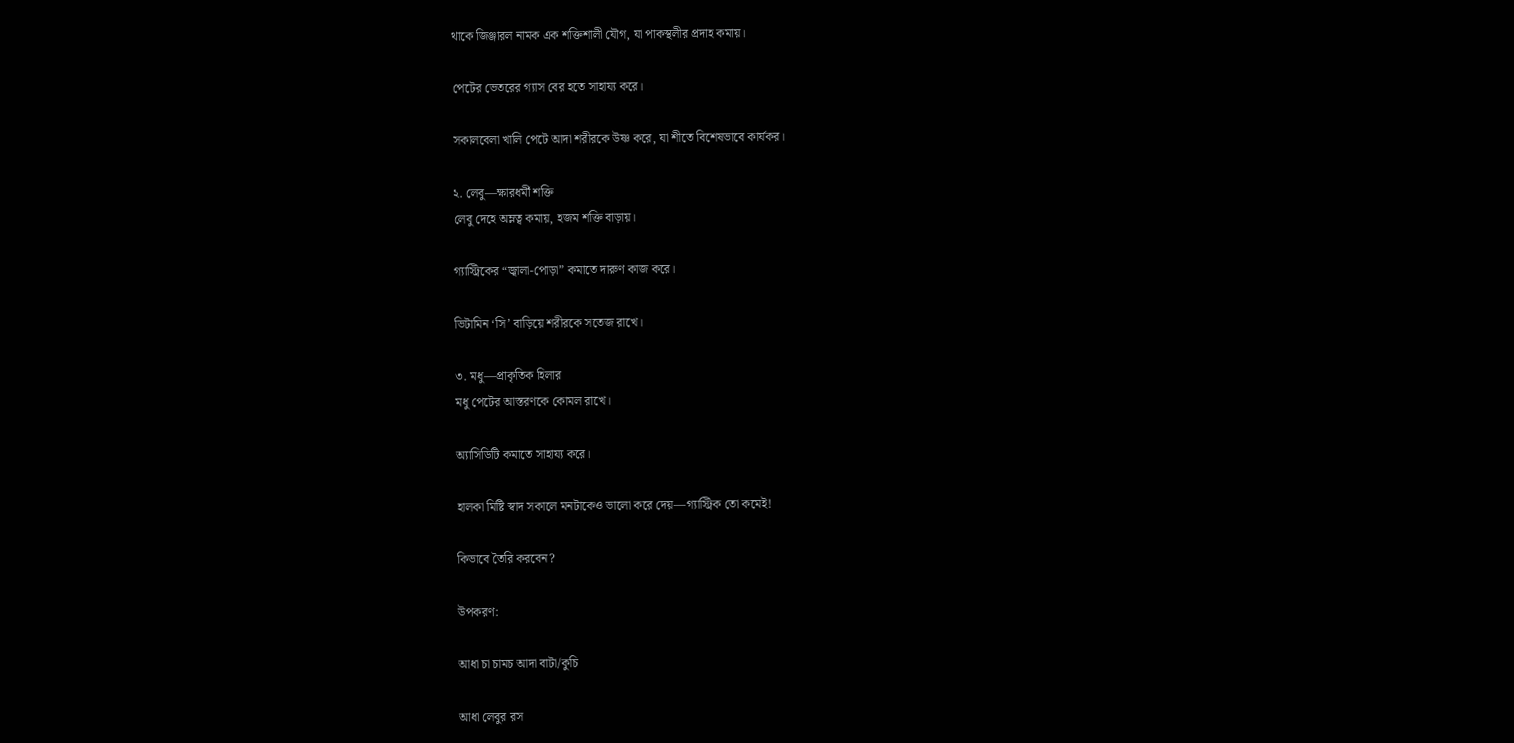থাকে জিঞ্জারল নামক এক শক্তিশালী যৌগ, যা পাকস্থলীর প্রদাহ কমায়।

পেটের ভেতরের গ্যাস বের হতে সাহায্য করে।

সকালবেলা খালি পেটে আদা শরীরকে উষ্ণ করে, যা শীতে বিশেষভাবে কার্যকর।

২. লেবু—ক্ষারধর্মী শক্তি
লেবু দেহে অম্লত্ব কমায়, হজম শক্তি বাড়ায়।

গ্যাস্ট্রিকের “জ্বালা-পোড়া” কমাতে দারুণ কাজ করে।

ভিটামিন ‘সি’ বাড়িয়ে শরীরকে সতেজ রাখে।

৩. মধু—প্রাকৃতিক হিলার
মধু পেটের আস্তরণকে কোমল রাখে।

অ্যাসিডিটি কমাতে সাহায্য করে।

হালকা মিষ্টি স্বাদ সকালে মনটাকেও ভালো করে দেয়—গ্যাস্ট্রিক তো কমেই!

কিভাবে তৈরি করবেন?

উপকরণ:

আধা চা চামচ আদা বাটা/কুচি

আধা লেবুর রস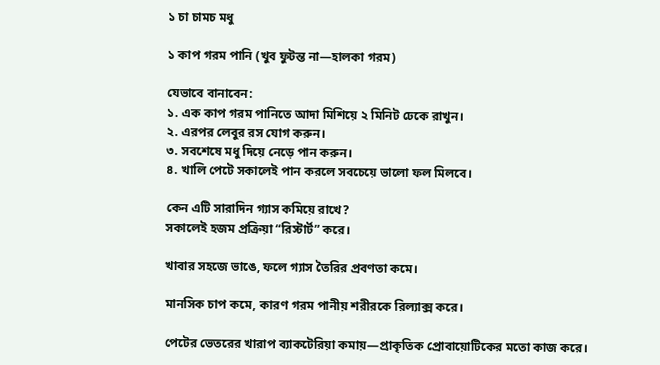১ চা চামচ মধু

১ কাপ গরম পানি (খুব ফুটন্ত না—হালকা গরম)

যেভাবে বানাবেন:
১. এক কাপ গরম পানিতে আদা মিশিয়ে ২ মিনিট ঢেকে রাখুন।
২. এরপর লেবুর রস যোগ করুন।
৩. সবশেষে মধু দিয়ে নেড়ে পান করুন।
৪. খালি পেটে সকালেই পান করলে সবচেয়ে ভালো ফল মিলবে।

কেন এটি সারাদিন গ্যাস কমিয়ে রাখে?
সকালেই হজম প্রক্রিয়া “রিস্টার্ট” করে।

খাবার সহজে ভাঙে, ফলে গ্যাস তৈরির প্রবণতা কমে।

মানসিক চাপ কমে, কারণ গরম পানীয় শরীরকে রিল্যাক্স করে।

পেটের ভেতরের খারাপ ব্যাকটেরিয়া কমায়—প্রাকৃতিক প্রোবায়োটিকের মতো কাজ করে।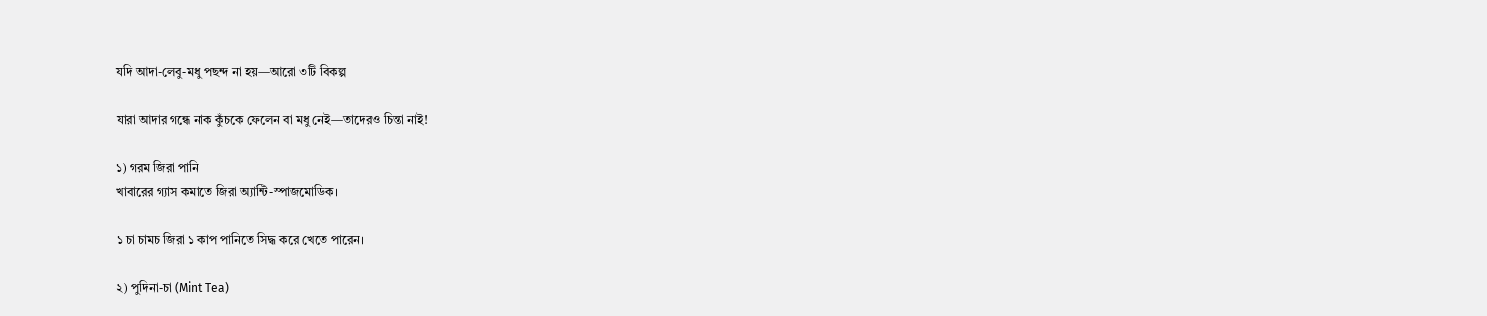যদি আদা-লেবু-মধু পছন্দ না হয়—আরো ৩টি বিকল্প

যারা আদার গন্ধে নাক কুঁচকে ফেলেন বা মধু নেই—তাদেরও চিন্তা নাই!

১) গরম জিরা পানি
খাবারের গ্যাস কমাতে জিরা অ্যান্টি-স্পাজমোডিক।

১ চা চামচ জিরা ১ কাপ পানিতে সিদ্ধ করে খেতে পারেন।

২) পুদিনা-চা (Mint Tea)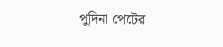পুদিনা পেটের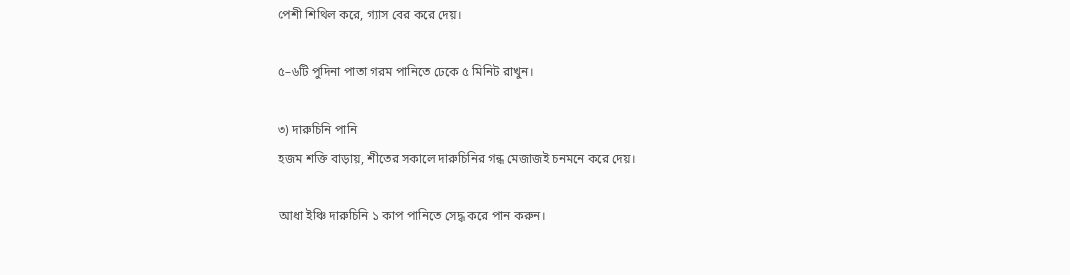পেশী শিথিল করে, গ্যাস বের করে দেয়।

৫–৬টি পুদিনা পাতা গরম পানিতে ঢেকে ৫ মিনিট রাখুন।

৩) দারুচিনি পানি
হজম শক্তি বাড়ায়, শীতের সকালে দারুচিনির গন্ধ মেজাজই চনমনে করে দেয়।

আধা ইঞ্চি দারুচিনি ১ কাপ পানিতে সেদ্ধ করে পান করুন।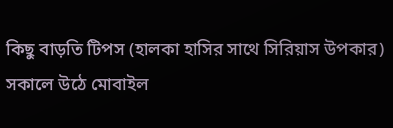কিছু বাড়তি টিপস (হালকা হাসির সাথে সিরিয়াস উপকার)
সকালে উঠে মোবাইল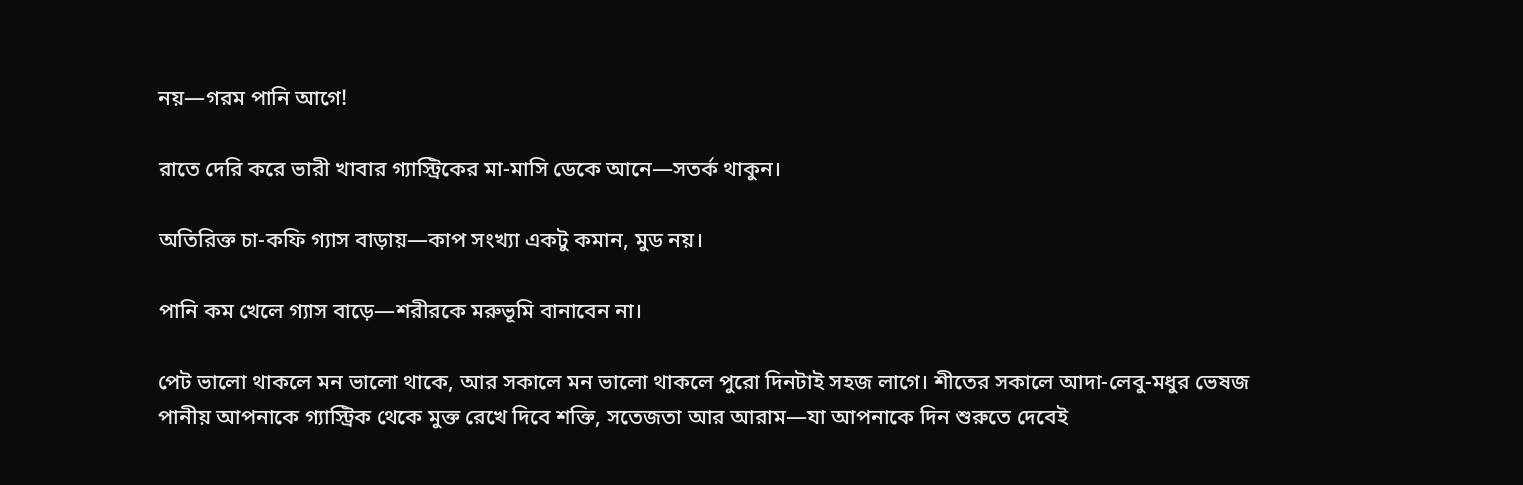নয়—গরম পানি আগে!

রাতে দেরি করে ভারী খাবার গ্যাস্ট্রিকের মা-মাসি ডেকে আনে—সতর্ক থাকুন।

অতিরিক্ত চা-কফি গ্যাস বাড়ায়—কাপ সংখ্যা একটু কমান, মুড নয়।

পানি কম খেলে গ্যাস বাড়ে—শরীরকে মরুভূমি বানাবেন না।

পেট ভালো থাকলে মন ভালো থাকে, আর সকালে মন ভালো থাকলে পুরো দিনটাই সহজ লাগে। শীতের সকালে আদা-লেবু-মধুর ভেষজ পানীয় আপনাকে গ্যাস্ট্রিক থেকে মুক্ত রেখে দিবে শক্তি, সতেজতা আর আরাম—যা আপনাকে দিন শুরুতে দেবেই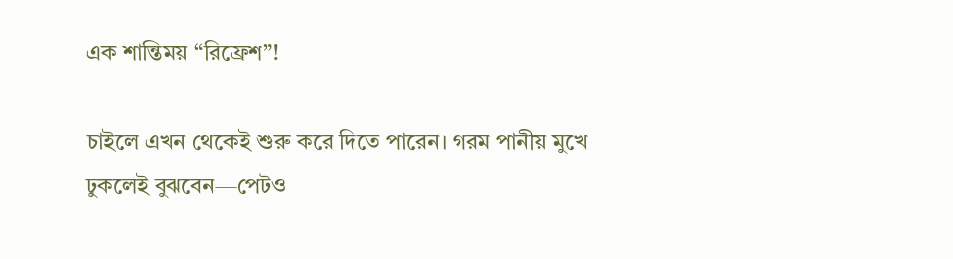এক শান্তিময় “রিফ্রেশ”!

চাইলে এখন থেকেই শুরু করে দিতে পারেন। গরম পানীয় মুখে ঢুকলেই বুঝবেন—পেটও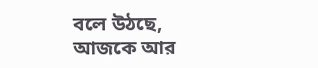বলে উঠছে, আজকে আর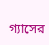গ্যাসের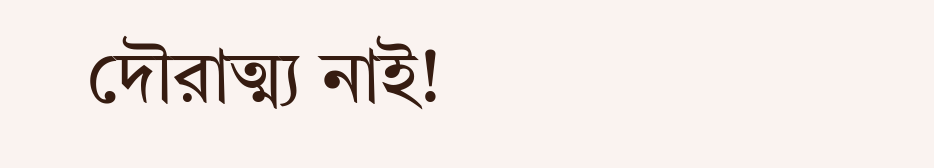দৌরাত্ম্য নাই!